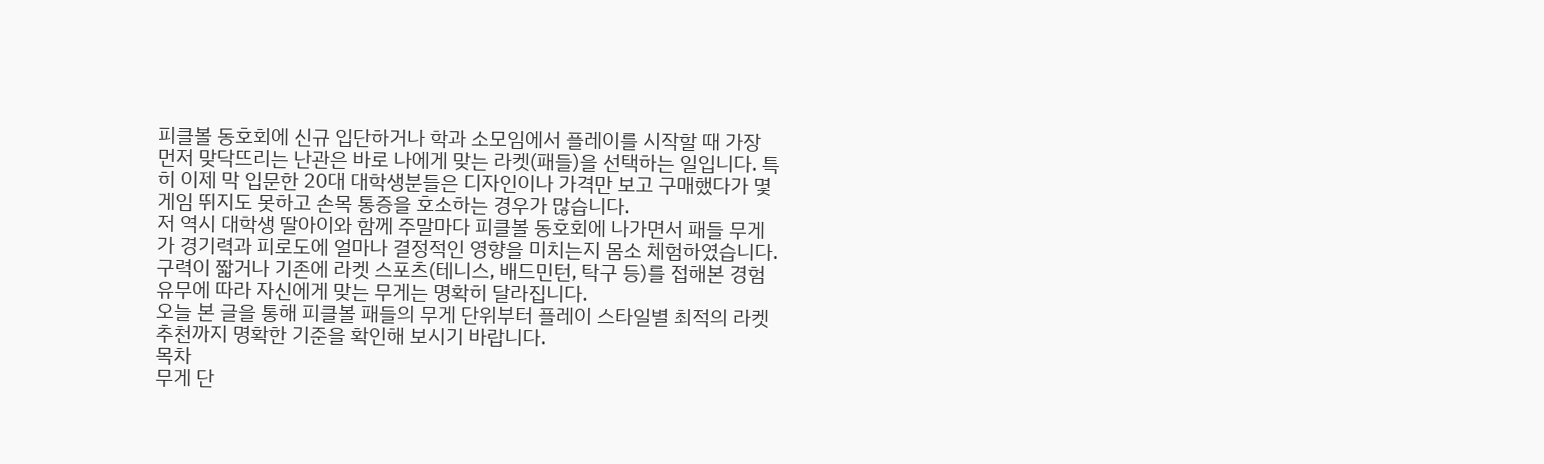피클볼 동호회에 신규 입단하거나 학과 소모임에서 플레이를 시작할 때 가장 먼저 맞닥뜨리는 난관은 바로 나에게 맞는 라켓(패들)을 선택하는 일입니다. 특히 이제 막 입문한 20대 대학생분들은 디자인이나 가격만 보고 구매했다가 몇 게임 뛰지도 못하고 손목 통증을 호소하는 경우가 많습니다.
저 역시 대학생 딸아이와 함께 주말마다 피클볼 동호회에 나가면서 패들 무게가 경기력과 피로도에 얼마나 결정적인 영향을 미치는지 몸소 체험하였습니다.
구력이 짧거나 기존에 라켓 스포츠(테니스, 배드민턴, 탁구 등)를 접해본 경험 유무에 따라 자신에게 맞는 무게는 명확히 달라집니다.
오늘 본 글을 통해 피클볼 패들의 무게 단위부터 플레이 스타일별 최적의 라켓 추천까지 명확한 기준을 확인해 보시기 바랍니다.
목차
무게 단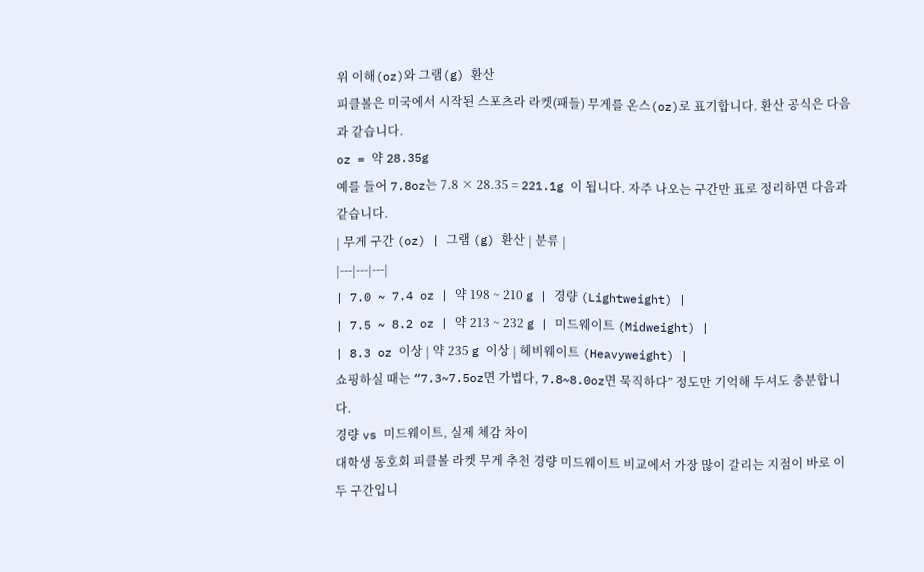위 이해(oz)와 그램(g) 환산
피클볼은 미국에서 시작된 스포츠라 라켓(패들) 무게를 온스(oz)로 표기합니다. 환산 공식은 다음과 같습니다.
oz = 약 28.35g
예를 들어 7.8oz는 7.8 × 28.35 = 221.1g 이 됩니다. 자주 나오는 구간만 표로 정리하면 다음과 같습니다.
| 무게 구간 (oz) | 그램 (g) 환산 | 분류 |
|---|---|---|
| 7.0 ~ 7.4 oz | 약 198 ~ 210 g | 경량 (Lightweight) |
| 7.5 ~ 8.2 oz | 약 213 ~ 232 g | 미드웨이트 (Midweight) |
| 8.3 oz 이상 | 약 235 g 이상 | 헤비웨이트 (Heavyweight) |
쇼핑하실 때는 “7.3~7.5oz면 가볍다, 7.8~8.0oz면 묵직하다” 정도만 기억해 두셔도 충분합니다.
경량 vs 미드웨이트, 실제 체감 차이
대학생 동호회 피클볼 라켓 무게 추천 경량 미드웨이트 비교에서 가장 많이 갈리는 지점이 바로 이 두 구간입니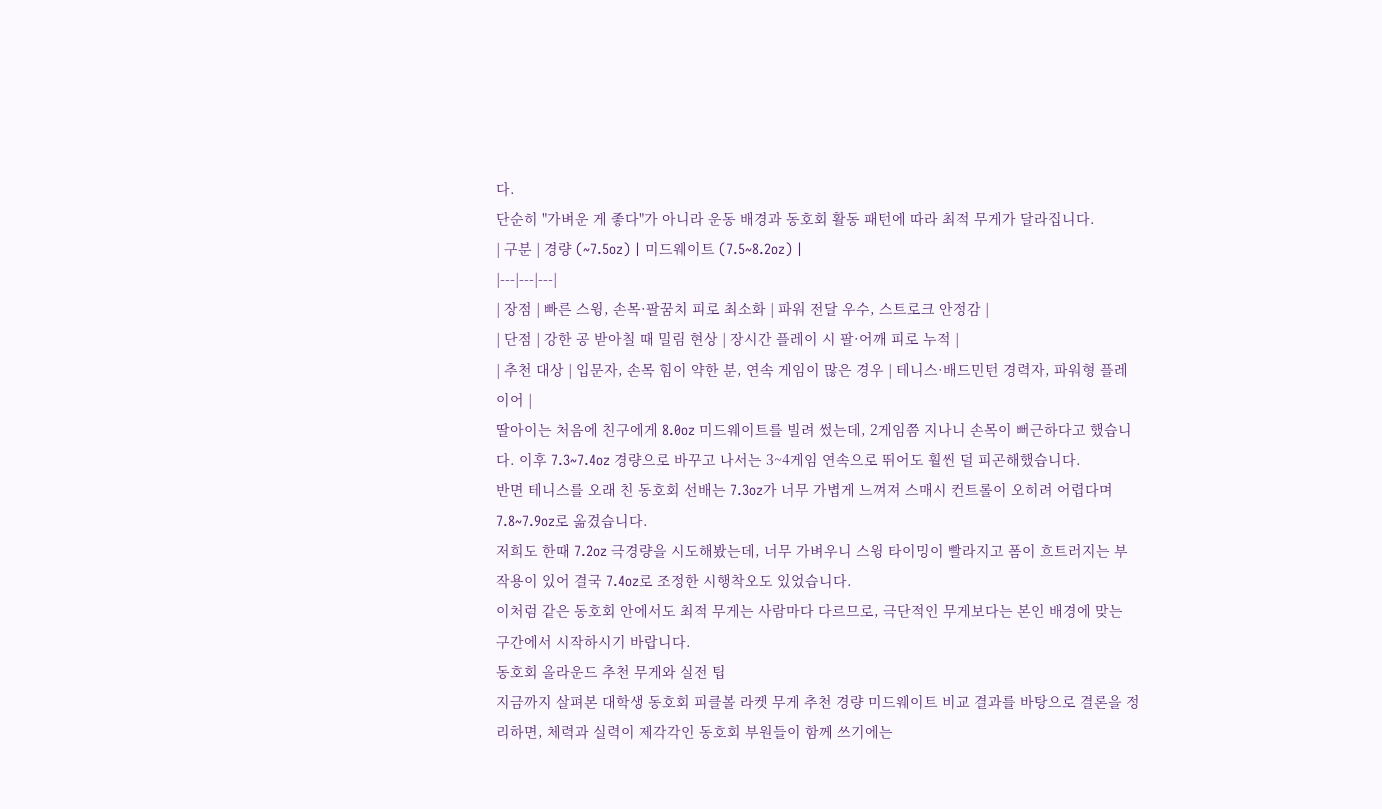다.
단순히 "가벼운 게 좋다"가 아니라 운동 배경과 동호회 활동 패턴에 따라 최적 무게가 달라집니다.
| 구분 | 경량 (~7.5oz) | 미드웨이트 (7.5~8.2oz) |
|---|---|---|
| 장점 | 빠른 스윙, 손목·팔꿈치 피로 최소화 | 파워 전달 우수, 스트로크 안정감 |
| 단점 | 강한 공 받아칠 때 밀림 현상 | 장시간 플레이 시 팔·어깨 피로 누적 |
| 추천 대상 | 입문자, 손목 힘이 약한 분, 연속 게임이 많은 경우 | 테니스·배드민턴 경력자, 파워형 플레이어 |
딸아이는 처음에 친구에게 8.0oz 미드웨이트를 빌려 썼는데, 2게임쯤 지나니 손목이 뻐근하다고 했습니다. 이후 7.3~7.4oz 경량으로 바꾸고 나서는 3~4게임 연속으로 뛰어도 훨씬 덜 피곤해했습니다.
반면 테니스를 오래 친 동호회 선배는 7.3oz가 너무 가볍게 느껴져 스매시 컨트롤이 오히려 어렵다며 7.8~7.9oz로 옮겼습니다.
저희도 한때 7.2oz 극경량을 시도해봤는데, 너무 가벼우니 스윙 타이밍이 빨라지고 폼이 흐트러지는 부작용이 있어 결국 7.4oz로 조정한 시행착오도 있었습니다.
이처럼 같은 동호회 안에서도 최적 무게는 사람마다 다르므로, 극단적인 무게보다는 본인 배경에 맞는 구간에서 시작하시기 바랍니다.
동호회 올라운드 추천 무게와 실전 팁
지금까지 살펴본 대학생 동호회 피클볼 라켓 무게 추천 경량 미드웨이트 비교 결과를 바탕으로 결론을 정리하면, 체력과 실력이 제각각인 동호회 부원들이 함께 쓰기에는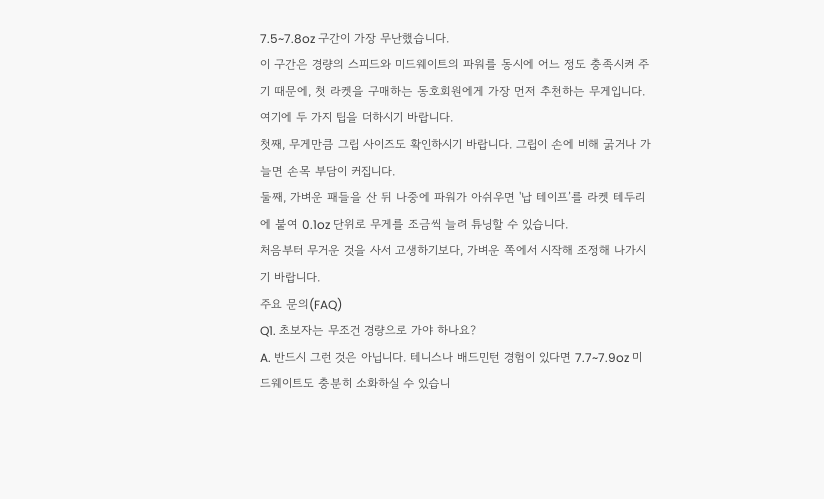7.5~7.8oz 구간이 가장 무난했습니다.
이 구간은 경량의 스피드와 미드웨이트의 파워를 동시에 어느 정도 충족시켜 주기 때문에, 첫 라켓을 구매하는 동호회원에게 가장 먼저 추천하는 무게입니다.
여기에 두 가지 팁을 더하시기 바랍니다.
첫째, 무게만큼 그립 사이즈도 확인하시기 바랍니다. 그립이 손에 비해 굵거나 가늘면 손목 부담이 커집니다.
둘째, 가벼운 패들을 산 뒤 나중에 파워가 아쉬우면 '납 테이프’를 라켓 테두리에 붙여 0.1oz 단위로 무게를 조금씩 늘려 튜닝할 수 있습니다.
처음부터 무거운 것을 사서 고생하기보다, 가벼운 쪽에서 시작해 조정해 나가시기 바랍니다.
주요 문의(FAQ)
Q1. 초보자는 무조건 경량으로 가야 하나요?
A. 반드시 그런 것은 아닙니다. 테니스나 배드민턴 경험이 있다면 7.7~7.9oz 미드웨이트도 충분히 소화하실 수 있습니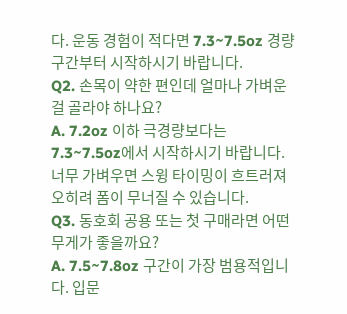다. 운동 경험이 적다면 7.3~7.5oz 경량 구간부터 시작하시기 바랍니다.
Q2. 손목이 약한 편인데 얼마나 가벼운 걸 골라야 하나요?
A. 7.2oz 이하 극경량보다는 7.3~7.5oz에서 시작하시기 바랍니다. 너무 가벼우면 스윙 타이밍이 흐트러져 오히려 폼이 무너질 수 있습니다.
Q3. 동호회 공용 또는 첫 구매라면 어떤 무게가 좋을까요?
A. 7.5~7.8oz 구간이 가장 범용적입니다. 입문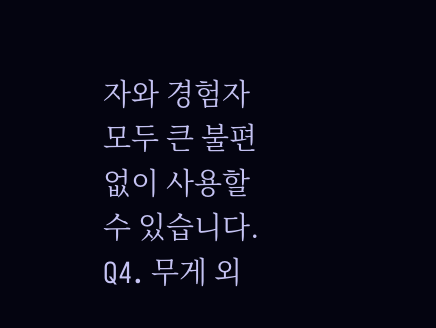자와 경험자 모두 큰 불편 없이 사용할 수 있습니다.
Q4. 무게 외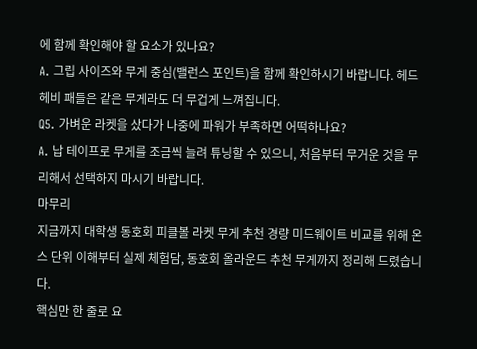에 함께 확인해야 할 요소가 있나요?
A. 그립 사이즈와 무게 중심(밸런스 포인트)을 함께 확인하시기 바랍니다. 헤드헤비 패들은 같은 무게라도 더 무겁게 느껴집니다.
Q5. 가벼운 라켓을 샀다가 나중에 파워가 부족하면 어떡하나요?
A. 납 테이프로 무게를 조금씩 늘려 튜닝할 수 있으니, 처음부터 무거운 것을 무리해서 선택하지 마시기 바랍니다.
마무리
지금까지 대학생 동호회 피클볼 라켓 무게 추천 경량 미드웨이트 비교를 위해 온스 단위 이해부터 실제 체험담, 동호회 올라운드 추천 무게까지 정리해 드렸습니다.
핵심만 한 줄로 요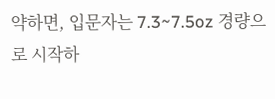약하면, 입문자는 7.3~7.5oz 경량으로 시작하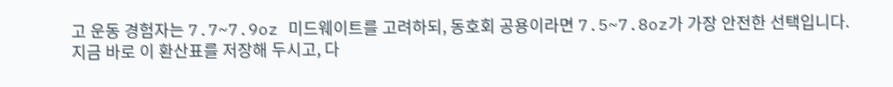고 운동 경험자는 7.7~7.9oz 미드웨이트를 고려하되, 동호회 공용이라면 7.5~7.8oz가 가장 안전한 선택입니다.
지금 바로 이 환산표를 저장해 두시고, 다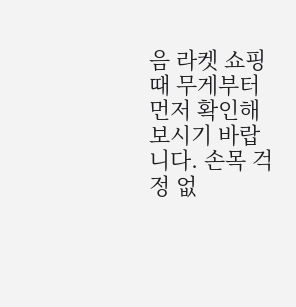음 라켓 쇼핑 때 무게부터 먼저 확인해 보시기 바랍니다. 손목 걱정 없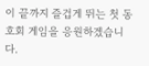이 끝까지 즐겁게 뛰는 첫 동호회 게임을 응원하겠습니다.